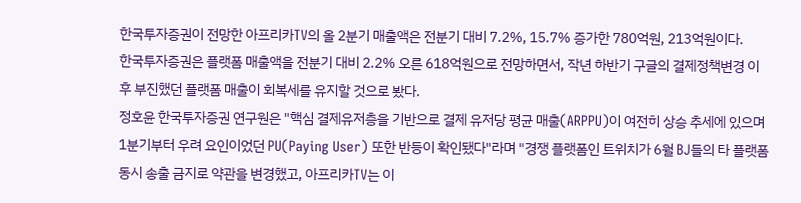한국투자증권이 전망한 아프리카TV의 올 2분기 매출액은 전분기 대비 7.2%, 15.7% 증가한 780억원, 213억원이다.
한국투자증권은 플랫폼 매출액을 전분기 대비 2.2% 오른 618억원으로 전망하면서, 작년 하반기 구글의 결제정책변경 이후 부진했던 플랫폼 매출이 회복세를 유지할 것으로 봤다.
정호윤 한국투자증권 연구원은 "핵심 결제유저층을 기반으로 결제 유저당 평균 매출(ARPPU)이 여전히 상승 추세에 있으며 1분기부터 우려 요인이었던 PU(Paying User) 또한 반등이 확인됐다"라며 "경쟁 플랫폼인 트위치가 6월 BJ들의 타 플랫폼 동시 송출 금지로 약관을 변경했고, 아프리카TV는 이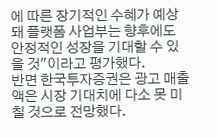에 따른 장기적인 수혜가 예상돼 플랫폼 사업부는 향후에도 안정적인 성장을 기대할 수 있을 것"이라고 평가했다.
반면 한국투자증권은 광고 매출액은 시장 기대치에 다소 못 미칠 것으로 전망했다.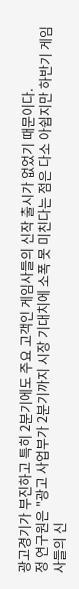광고경기가 부진하고 특히 2분기에도 주요 고객인 게임사들의 신작 출시가 없었기 때문이다.
정 연구원은 "광고 사업부가 2분기까지 시장 기대치에 소폭 못 미친다는 점은 다소 아쉽지만 하반기 게임사들의 신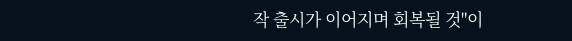작 출시가 이어지며 회복될 것"이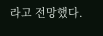라고 전망했다.